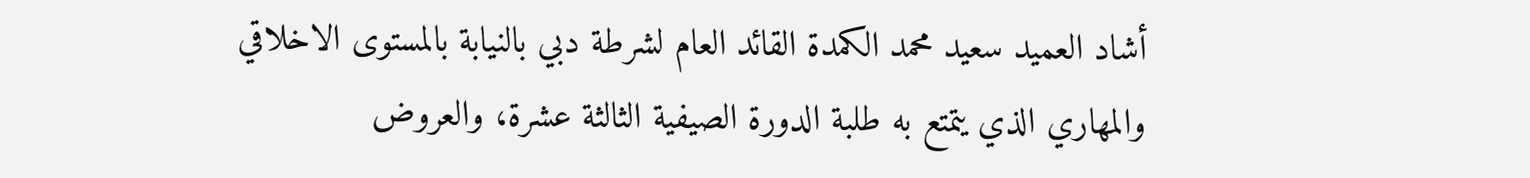أشاد العميد سعيد محمد الكمدة القائد العام لشرطة دبي بالنيابة بالمستوى الاخلاقي والمهاري الذي يتمتع به طلبة الدورة الصيفية الثالثة عشرة، والعروض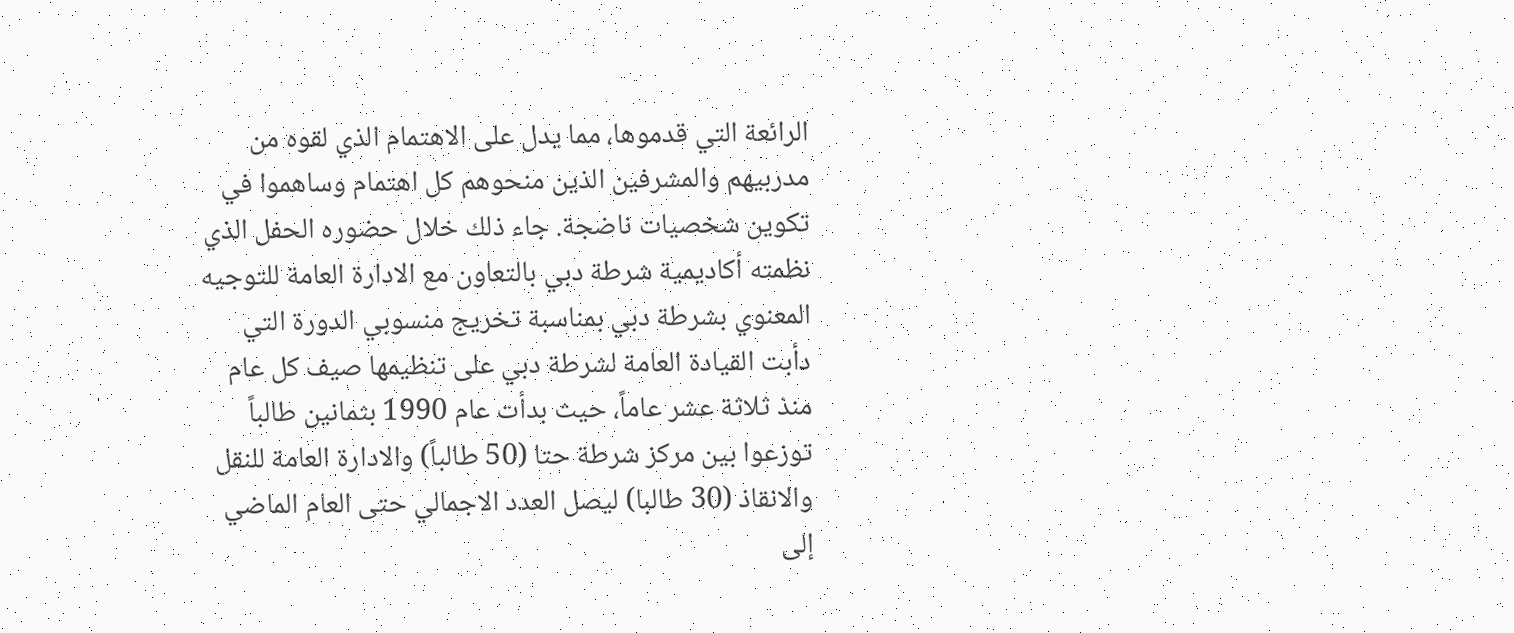الرائعة التي قدموها، مما يدل على الاهتمام الذي لقوه من مدربيهم والمشرفين الذين منحوهم كل اهتمام وساهموا في تكوين شخصيات ناضجة. جاء ذلك خلال حضوره الحفل الذي نظمته أكاديمية شرطة دبي بالتعاون مع الادارة العامة للتوجيه المعنوي بشرطة دبي بمناسبة تخريج منسوبي الدورة التي دأبت القيادة العامة لشرطة دبي على تنظيمها صيف كل عام منذ ثلاثة عشر عاماً، حيث بدأت عام 1990 بثمانين طالباً توزعوا بين مركز شرطة حتا (50 طالباً) والادارة العامة للنقل والانقاذ (30 طالبا) ليصل العدد الاجمالي حتى العام الماضي إلى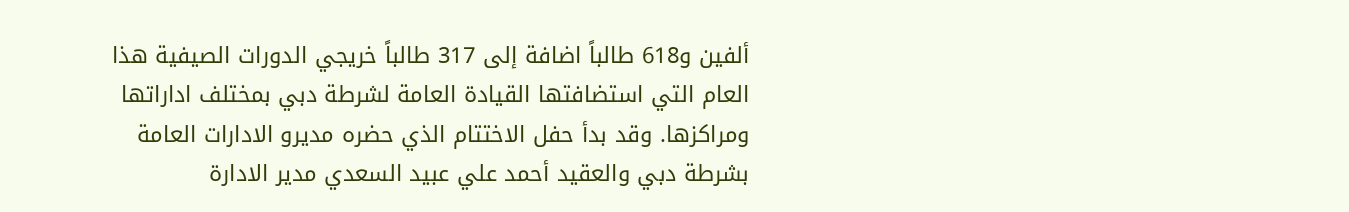ألفين و618 طالباً اضافة إلى 317 طالباً خريجي الدورات الصيفية هذا العام التي استضافتها القيادة العامة لشرطة دبي بمختلف اداراتها ومراكزها. وقد بدأ حفل الاختتام الذي حضره مديرو الادارات العامة بشرطة دبي والعقيد أحمد علي عبيد السعدي مدير الادارة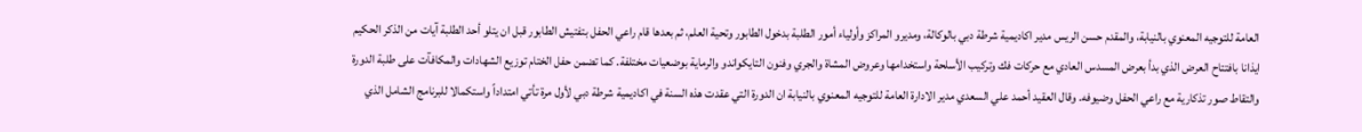العامة للتوجيه المعنوي بالنيابة، والمقدم حسن الريس مدير اكاديمية شرطة دبي بالوكالة، ومديرو المراكز وأولياء أمور الطلبة بدخول الطابور وتحية العلم، ثم بعدها قام راعي الحفل بتفتيش الطابور قبل ان يتلو أحد الطلبة آيات من الذكر الحكيم ايذانا بافتتاح العرض الذي بدأ بعرض المسدس العادي مع حركات فك وتركيب الأسلحة واستخدامها وعروض المشاة والجري وفنون التايكواندو والرماية بوضعيات مختلفة. كما تضمن حفل الختام توزيع الشهادات والمكافآت على طلبة الدورة والتقاط صور تذكارية مع راعي الحفل وضيوفه. وقال العقيد أحمد علي السعدي مدير الادارة العامة للتوجيه المعنوي بالنيابة ان الدورة التي عقدت هذه السنة في اكاديمية شرطة دبي لأول مرة تأتي امتداداً واستكمالا للبرنامج الشامل الذي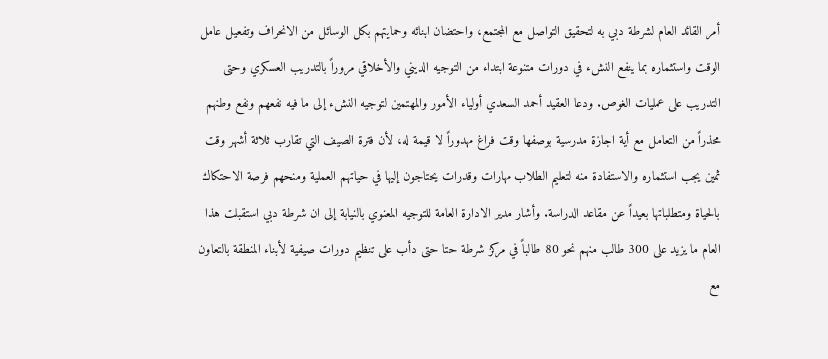أمر القائد العام لشرطة دبي به لتحقيق التواصل مع المجتمع، واحتضان ابنائه وحمايتهم بكل الوسائل من الانحراف وتفعيل عامل الوقت واستثماره بما ينفع النشء في دورات متنوعة ابتداء من التوجيه الديني والأخلاقي مروراً بالتدريب العسكري وحتى التدريب على عمليات الغوص. ودعا العقيد أحمد السعدي أولياء الأمور والمهتمين لتوجيه النشء إلى ما فيه نفعهم ونفع وطنهم محذراً من التعامل مع أية اجازة مدرسية بوصفها وقت فراغ مهدوراً لا قيمة له، لأن فترة الصيف التي تقارب ثلاثة أشهر وقت ثمين يجب استثماره والاستفادة منه لتعليم الطلاب مهارات وقدرات يحتاجون إليها في حياتهم العملية ومنحهم فرصة الاحتكاك بالحياة ومتطلباتها بعيداً عن مقاعد الدراسة. وأشار مدير الادارة العامة للتوجيه المعنوي بالنيابة إلى ان شرطة دبي استقبلت هذا العام ما يزيد على 300 طالب منهم نحو 80 طالباً في مركز شرطة حتا حتى دأب على تنظيم دورات صيفية لأبناء المنطقة بالتعاون مع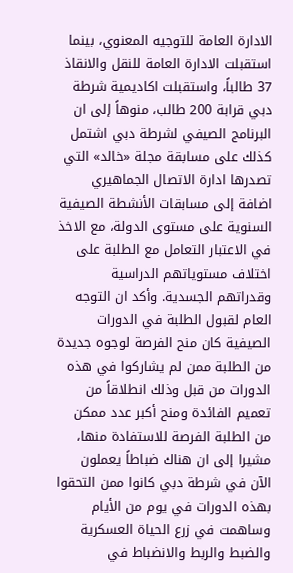الادارة العامة للتوجيه المعنوي، بينما استقبلت الادارة العامة للنقل والانقاذ 37 طالباً، واستقبلت اكاديمية شرطة دبي قرابة 200 طالب، منوهاً إلى ان البرنامج الصيفي لشرطة دبي اشتمل كذلك على مسابقة مجلة «خالد» التي تصدرها ادارة الاتصال الجماهيري اضافة إلى مسابقات الأنشطة الصيفية السنوية على مستوى الدولة، مع الاخذ في الاعتبار التعامل مع الطلبة على اختلاف مستوياتهم الدراسية وقدراتهم الجسدية. وأكد ان التوجه العام لقبول الطلبة في الدورات الصيفية كان منح الفرصة لوجوه جديدة من الطلبة ممن لم يشاركوا في هذه الدورات من قبل وذلك انطلاقاً من تعميم الفائدة ومنح أكبر عدد ممكن من الطلبة الفرصة للاستفادة منها، مشيرا إلى ان هناك ضباطاً يعملون الآن في شرطة دبي كانوا ممن التحقوا بهذه الدورات في يوم من الأيام وساهمت في زرع الحياة العسكرية والضبط والربط والانضباط في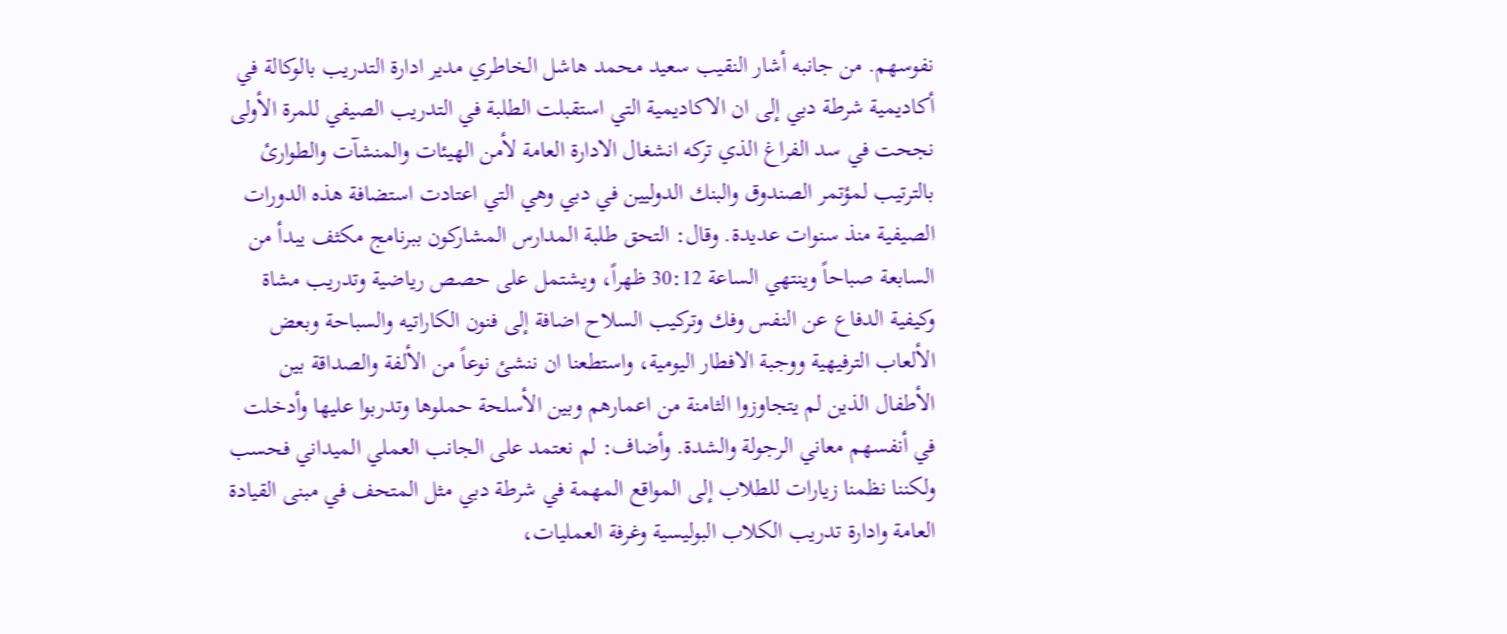نفوسهم. من جانبه أشار النقيب سعيد محمد هاشل الخاطري مدير ادارة التدريب بالوكالة في أكاديمية شرطة دبي إلى ان الاكاديمية التي استقبلت الطلبة في التدريب الصيفي للمرة الأولى نجحت في سد الفراغ الذي تركه انشغال الادارة العامة لأمن الهيئات والمنشآت والطوارئ بالترتيب لمؤتمر الصندوق والبنك الدوليين في دبي وهي التي اعتادت استضافة هذه الدورات الصيفية منذ سنوات عديدة. وقال: التحق طلبة المدارس المشاركون ببرنامج مكثف يبدأ من السابعة صباحاً وينتهي الساعة 30:12 ظهراً، ويشتمل على حصص رياضية وتدريب مشاة وكيفية الدفاع عن النفس وفك وتركيب السلاح اضافة إلى فنون الكاراتيه والسباحة وبعض الألعاب الترفيهية ووجبة الافطار اليومية، واستطعنا ان ننشئ نوعاً من الألفة والصداقة بين الأطفال الذين لم يتجاوزوا الثامنة من اعمارهم وبين الأسلحة حملوها وتدربوا عليها وأدخلت في أنفسهم معاني الرجولة والشدة. وأضاف: لم نعتمد على الجانب العملي الميداني فحسب ولكننا نظمنا زيارات للطلاب إلى المواقع المهمة في شرطة دبي مثل المتحف في مبنى القيادة العامة وادارة تدريب الكلاب البوليسية وغرفة العمليات،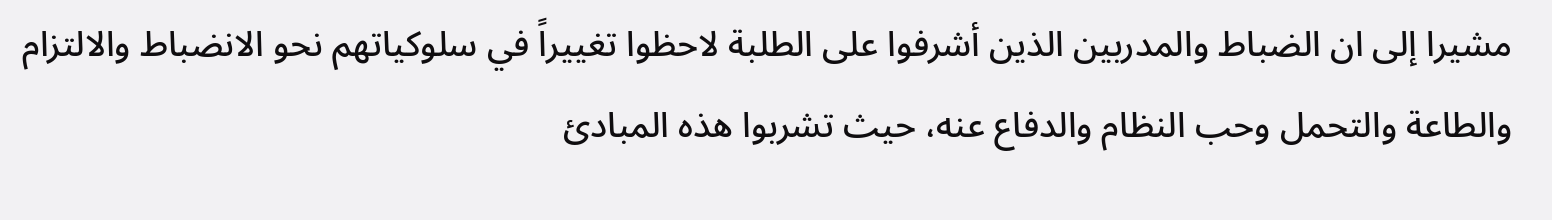مشيرا إلى ان الضباط والمدربين الذين أشرفوا على الطلبة لاحظوا تغييراً في سلوكياتهم نحو الانضباط والالتزام والطاعة والتحمل وحب النظام والدفاع عنه، حيث تشربوا هذه المبادئ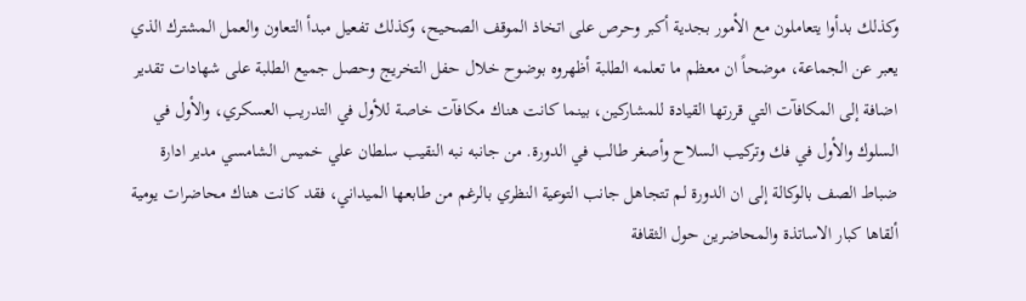وكذلك بدأوا يتعاملون مع الأمور بجدية أكبر وحرص على اتخاذ الموقف الصحيح، وكذلك تفعيل مبدأ التعاون والعمل المشترك الذي يعبر عن الجماعة، موضحاً ان معظم ما تعلمه الطلبة أظهروه بوضوح خلال حفل التخريج وحصل جميع الطلبة على شهادات تقدير اضافة إلى المكافآت التي قررتها القيادة للمشاركين، بينما كانت هناك مكافآت خاصة للأول في التدريب العسكري، والأول في السلوك والأول في فك وتركيب السلاح وأصغر طالب في الدورة. من جانبه نبه النقيب سلطان علي خميس الشامسي مدير ادارة ضباط الصف بالوكالة إلى ان الدورة لم تتجاهل جانب التوعية النظري بالرغم من طابعها الميداني، فقد كانت هناك محاضرات يومية ألقاها كبار الاساتذة والمحاضرين حول الثقافة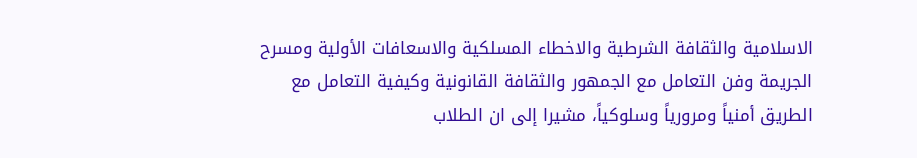الاسلامية والثقافة الشرطية والاخطاء المسلكية والاسعافات الأولية ومسرح الجريمة وفن التعامل مع الجمهور والثقافة القانونية وكيفية التعامل مع الطريق أمنياً ومرورياً وسلوكياً، مشيرا إلى ان الطلاب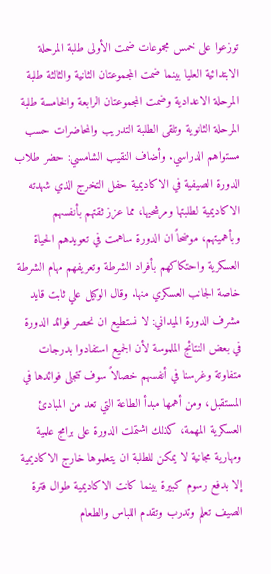توزعوا على خمس مجموعات ضمت الأولى طلبة المرحلة الابتدائية العليا بينما ضمت المجموعتان الثانية والثالثة طلبة المرحلة الاعدادية وضمت المجموعتان الرابعة والخامسة طلبة المرحلة الثانوية وتلقى الطلبة التدريب والمحاضرات حسب مستواهم الدراسي. وأضاف النقيب الشامسي: حضر طلاب الدورة الصيفية في الاكاديمية حفل التخرج الذي شهدته الاكاديمية لطلبتها ومرشحيها، مما عزز ثقتهم بأنفسهم وبأهميتهم، موضحاً ان الدورة ساهمت في تعويدهم الحياة العسكرية واحتكاكهم بأفراد الشرطة وتعريفهم مهام الشرطة خاصة الجانب العسكري منها. وقال الوكيل علي ثابت قايد مشرف الدورة الميداني: لا نستطيع ان نحصر فوائد الدورة في بعض النتائج الملموسة لأن الجميع استفادوا بدرجات متفاوتة وغرسنا في أنفسهم خصالاً سوف تتجلى فوائدها في المستقبل، ومن أهمها مبدأ الطاعة التي تعد من المبادئ العسكرية المهمة، كذلك اشتملت الدورة على برامج علمية ومهارية مجانية لا يمكن للطلبة ان يتعلموها خارج الاكاديمية إلا بدفع رسوم كبيرة بينما كانت الاكاديمية طوال فترة الصيف تعلم وتدرب وتقدم اللباس والطعام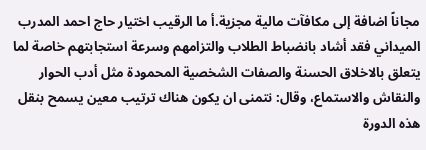مجاناً اضافة إلى مكافآت مالية مجزية.أ ما الرقيب اختيار حاج احمد المدرب الميداني فقد أشاد بانضباط الطلاب والتزامهم وسرعة استجابتهم خاصة لما يتعلق بالاخلاق الحسنة والصفات الشخصية المحمودة مثل أدب الحوار والنقاش والاستماع، وقال: نتمنى ان يكون هناك ترتيب معين يسمح بنقل هذه الدورة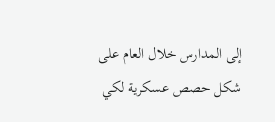إلى المدارس خلال العام على شكل حصص عسكرية لكي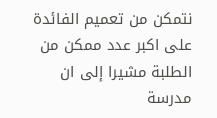نتمكن من تعميم الفائدة على اكبر عدد ممكن من الطلبة مشيرا إلى ان مدرسة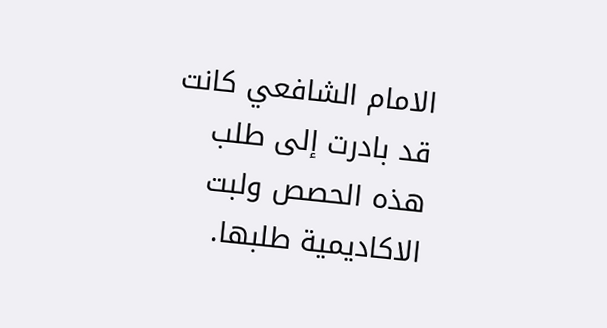الامام الشافعي كانت قد بادرت إلى طلب هذه الحصص ولبت الاكاديمية طلبها.